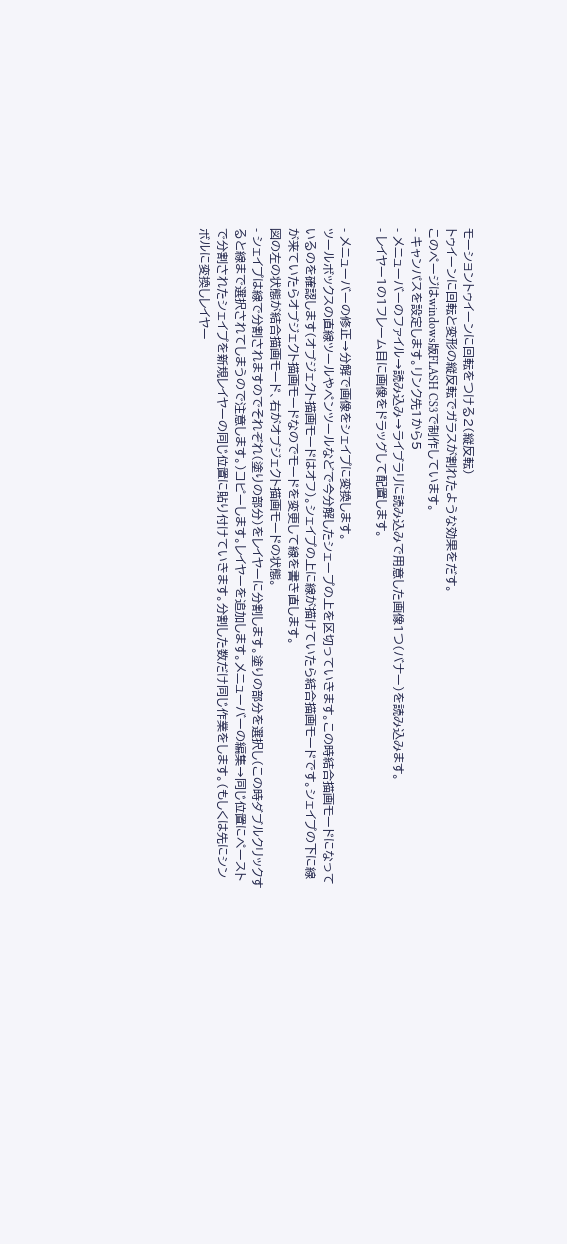モーショントゥイーンに回転をつける2(縦反転)
トゥイーンに回転と変形の縦反転でガラスが割れたような効果をだす。
このページはwindows版FLASH CS3で制作しています。
- キャンパスを設定します。リンク先1から5
- メニューバーのファイル→読み込み→ライブラリに読み込みで用意した画像1つ(バナー)を読み込みます。
- レイヤー1の1フレーム目に画像をドラッグして配置します。

- メニューバーの修正→分解で画像をシェイプに変換します。
ツールボックスの直線ツールやペンツールなどで今分解したシェープの上を区切っていきます。この時結合描画モードになっているのを確認します(オブジェクト描画モードはオフ)。シェイプの上に線が描けていたら結合描画モードです。シェイプの下に線が来ていたらオブジェクト描画モードなのでモードを変更して線を書き直します。
図の左の状態が結合描画モード、右がオブジェクト描画モードの状態。
- シェイプは線で分割されますのでそれぞれ(塗りの部分)をレイヤーに分割します。塗りの部分を選択し(この時ダブルクリックすると線まで選択されてしまうので注意します。)コピーします。レイヤーを追加します。メニューバーの編集→同じ位置にペーストで分割されたシェイプを新規レイヤーの同じ位置に貼り付けていきます。分割した数だけ同じ作業をします。(もしくは先にシンボルに変換しレイヤー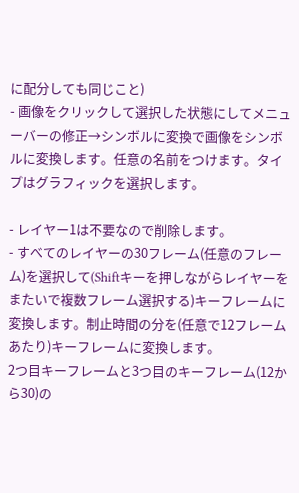に配分しても同じこと)
- 画像をクリックして選択した状態にしてメニューバーの修正→シンボルに変換で画像をシンボルに変換します。任意の名前をつけます。タイプはグラフィックを選択します。

- レイヤー1は不要なので削除します。
- すべてのレイヤーの30フレーム(任意のフレーム)を選択して(Shiftキーを押しながらレイヤーをまたいで複数フレーム選択する)キーフレームに変換します。制止時間の分を(任意で12フレームあたり)キーフレームに変換します。
2つ目キーフレームと3つ目のキーフレーム(12から30)の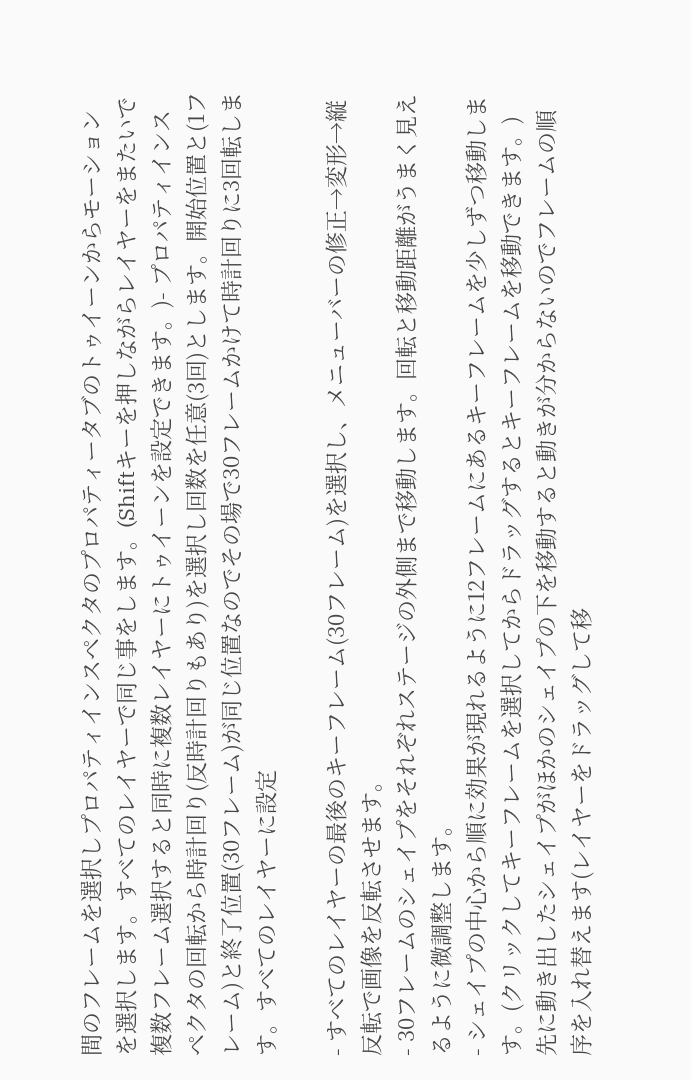間のフレームを選択しプロパティインスペクタのプロパティータブのトゥイーンからモーションを選択します。すべてのレイヤーで同じ事をします。(Shiftキーを押しながらレイヤーをまたいで複数フレーム選択すると同時に複数レイヤーにトゥイーンを設定できます。)- プロパティインスペクタの回転から時計回り(反時計回りもあり)を選択し回数を任意(3回)とします。開始位置と(1フレーム)と終了位置(30フレーム)が同じ位置なのでその場で30フレームかけて時計回りに3回転します。すべてのレイヤーに設定

- すべてのレイヤーの最後のキーフレーム(30フレーム)を選択し、メニューバーの修正→変形→縦反転で画像を反転させます。
- 30フレームのシェイプをそれぞれステージの外側まで移動します。回転と移動距離がうまく見えるように微調整します。
- シェイプの中心から順に効果が現れるように12フレームにあるキーフレームを少しずつ移動します。(クリックしてキーフレームを選択してからドラッグするとキーフレームを移動できます。)
先に動き出したシェイプがほかのシェイプの下を移動すると動きが分からないのでフレームの順序を入れ替えます(レイヤーをドラッグして移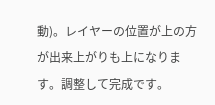動)。レイヤーの位置が上の方が出来上がりも上になります。調整して完成です。